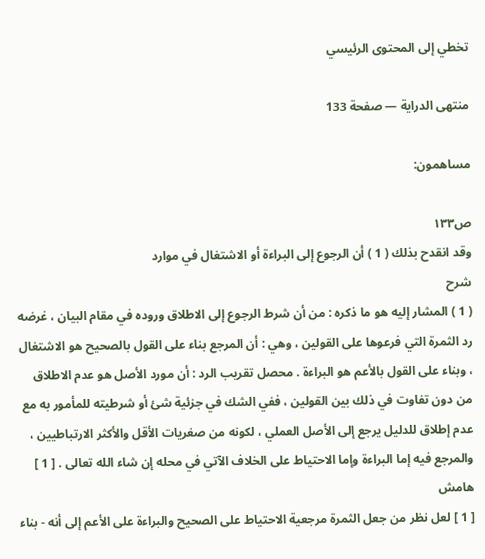تخطي إلى المحتوى الرئيسي

منتهى الدراية — صفحة 133

مساهمون:

ص١٣٣
وقد انقدح بذلك ( 1 ) أن الرجوع إلى البراءة أو الاشتغال في موارد
شرح
( 1 ) المشار إليه هو ما ذكره : من أن شرط الرجوع إلى الاطلاق وروده في مقام البيان ، غرضه رد الثمرة التي فرعوها على القولين ، وهي : أن المرجع بناء على القول بالصحيح هو الاشتغال ، وبناء على القول بالأعم هو البراءة . محصل تقريب الرد : أن مورد الأصل هو عدم الاطلاق من دون تفاوت في ذلك بين القولين ، ففي الشك في جزئية شئ أو شرطيته للمأمور به مع عدم إطلاق للدليل يرجع إلى الأصل العملي ، لكونه من صغريات الأقل والأكثر الارتباطيين ، والمرجع فيه إما البراءة وإما الاحتياط على الخلاف الآتي في محله إن شاء الله تعالى . [ 1 ]
هامش
[ 1 ] لعل نظر من جعل الثمرة مرجعية الاحتياط على الصحيح والبراءة على الأعم إلى أنه - بناء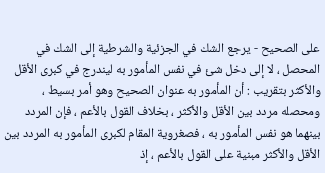على الصحيح - يرجع الشك في الجزئية والشرطية إلى الشك في المحصل ، لا إلى دخل شئ في نفس المأمور به ليندرج في كبرى الأقل والأكثر بتقريب : أن المأمور به عنوان الصحيح وهو أمر بسيط ، ومحصله مردد بين الأقل والأكثر ، بخلاف القول بالأعم ، فإن المردد بينهما هو نفس المأمور به ، فصغروية المقام لكبرى المأمور به المردد بين الأقل والأكثر مبنية على القول بالأعم ، إذ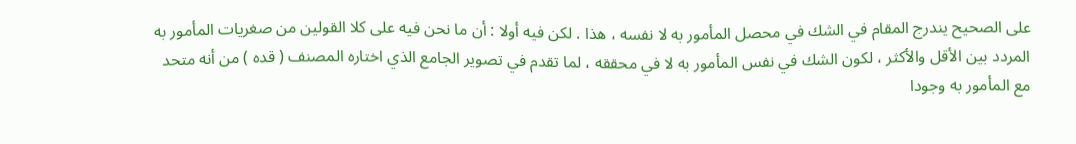على الصحيح يندرج المقام في الشك في محصل المأمور به لا نفسه ، هذا . لكن فيه أولا : أن ما نحن فيه على كلا القولين من صغريات المأمور به المردد بين الأقل والأكثر ، لكون الشك في نفس المأمور به لا في محققه ، لما تقدم في تصوير الجامع الذي اختاره المصنف ( قده ) من أنه متحد مع المأمور به وجودا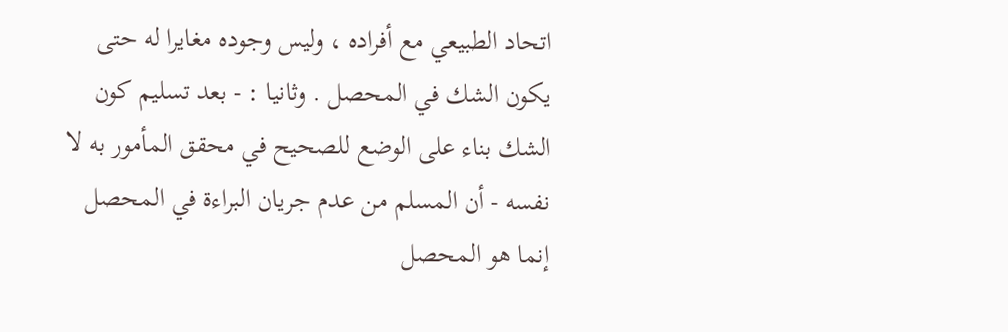اتحاد الطبيعي مع أفراده ، وليس وجوده مغايرا له حتى يكون الشك في المحصل . وثانيا : - بعد تسليم كون الشك بناء على الوضع للصحيح في محقق المأمور به لا نفسه - أن المسلم من عدم جريان البراءة في المحصل إنما هو المحصل